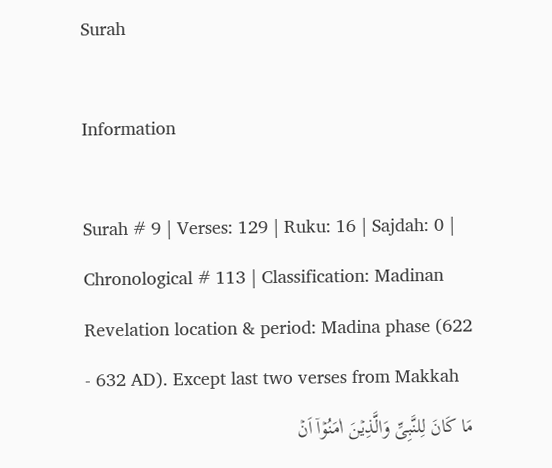Surah

Information

Surah # 9 | Verses: 129 | Ruku: 16 | Sajdah: 0 | Chronological # 113 | Classification: Madinan
Revelation location & period: Madina phase (622 - 632 AD). Except last two verses from Makkah
مَا كَانَ لِلنَّبِىِّ وَالَّذِيۡنَ اٰمَنُوۡاۤ اَنۡ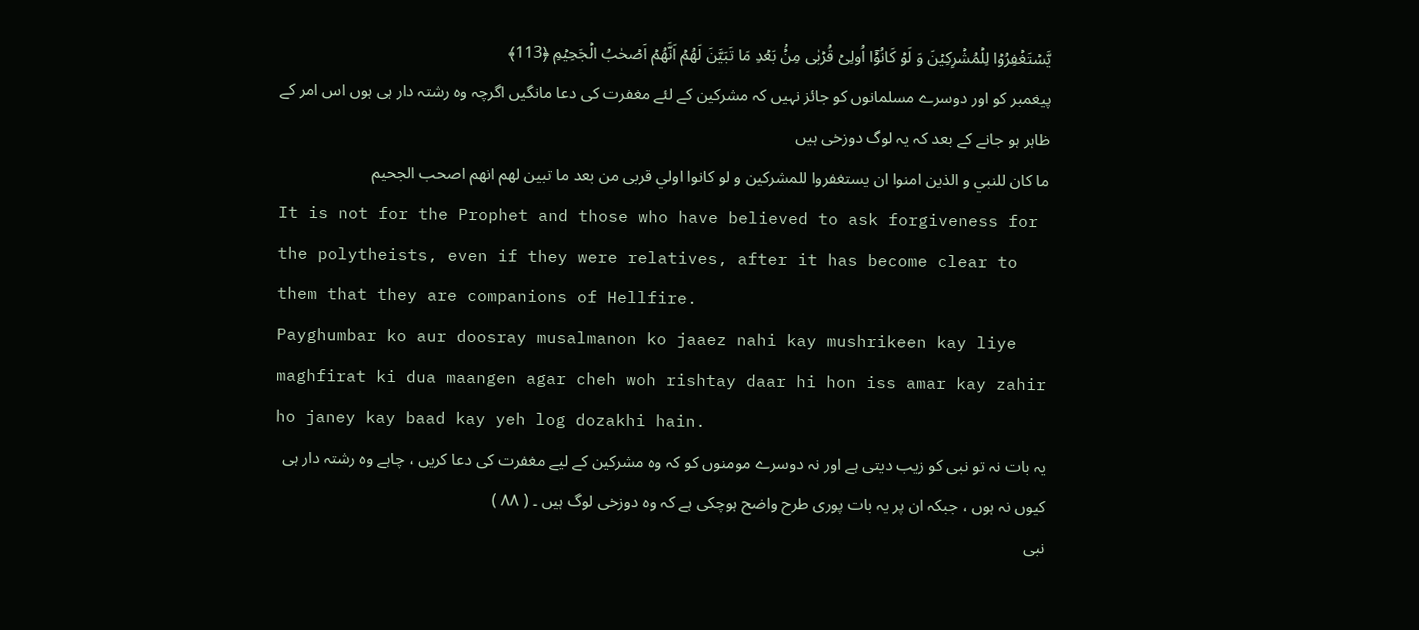يَّسۡتَغۡفِرُوۡا لِلۡمُشۡرِكِيۡنَ وَ لَوۡ كَانُوۡۤا اُولِىۡ قُرۡبٰى مِنۡۢ بَعۡدِ مَا تَبَيَّنَ لَهُمۡ اَنَّهُمۡ اَصۡحٰبُ الۡجَحِيۡمِ ﴿113﴾
پیغمبر کو اور دوسرے مسلمانوں کو جائز نہیں کہ مشرکین کے لئے مغفرت کی دعا مانگیں اگرچہ وہ رشتہ دار ہی ہوں اس امر کے ظاہر ہو جانے کے بعد کہ یہ لوگ دوزخی ہیں
ما كان للنبي و الذين امنوا ان يستغفروا للمشركين و لو كانوا اولي قربى من بعد ما تبين لهم انهم اصحب الجحيم
It is not for the Prophet and those who have believed to ask forgiveness for the polytheists, even if they were relatives, after it has become clear to them that they are companions of Hellfire.
Payghumbar ko aur doosray musalmanon ko jaaez nahi kay mushrikeen kay liye maghfirat ki dua maangen agar cheh woh rishtay daar hi hon iss amar kay zahir ho janey kay baad kay yeh log dozakhi hain.
یہ بات نہ تو نبی کو زیب دیتی ہے اور نہ دوسرے مومنوں کو کہ وہ مشرکین کے لیے مغفرت کی دعا کریں ، چاہے وہ رشتہ دار ہی کیوں نہ ہوں ، جبکہ ان پر یہ بات پوری طرح واضح ہوچکی ہے کہ وہ دوزخی لوگ ہیں ۔ ( ٨٨ )
نبی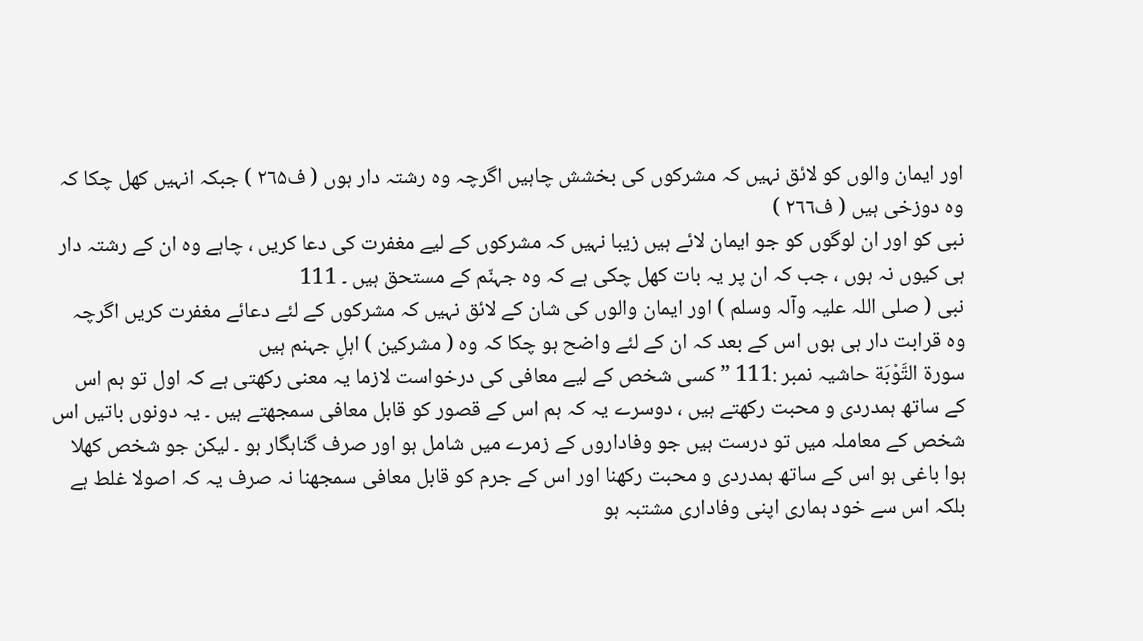اور ایمان والوں کو لائق نہیں کہ مشرکوں کی بخشش چاہیں اگرچہ وہ رشتہ دار ہوں ( ف۲٦۵ ) جبکہ انہیں کھل چکا کہ وہ دوزخی ہیں ( ف۲٦٦ )
نبی کو اور ان لوگوں کو جو ایمان لائے ہیں زیبا نہیں کہ مشرکوں کے لیے مغفرت کی دعا کریں ، چاہے وہ ان کے رشتہ دار ہی کیوں نہ ہوں ، جب کہ ان پر یہ بات کھل چکی ہے کہ وہ جہنّم کے مستحق ہیں ۔ 111
نبی ( صلی اللہ علیہ وآلہ وسلم ) اور ایمان والوں کی شان کے لائق نہیں کہ مشرکوں کے لئے دعائے مغفرت کریں اگرچہ وہ قرابت دار ہی ہوں اس کے بعد کہ ان کے لئے واضح ہو چکا کہ وہ ( مشرکین ) اہلِ جہنم ہیں
سورة التَّوْبَة حاشیہ نمبر :111 ” کسی شخص کے لیے معافی کی درخواست لازما یہ معنی رکھتی ہے کہ اول تو ہم اس کے ساتھ ہمدردی و محبت رکھتے ہیں ، دوسرے یہ کہ ہم اس کے قصور کو قابل معافی سمجھتے ہیں ۔ یہ دونوں باتیں اس شخص کے معاملہ میں تو درست ہیں جو وفاداروں کے زمرے میں شامل ہو اور صرف گناہگار ہو ۔ لیکن جو شخص کھلا ہوا باغی ہو اس کے ساتھ ہمدردی و محبت رکھنا اور اس کے جرم کو قابل معافی سمجھنا نہ صرف یہ کہ اصولا غلط ہے بلکہ اس سے خود ہماری اپنی وفاداری مشتبہ ہو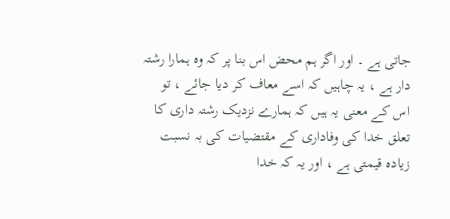جاتی ہے ۔ اور اگر ہم محض اس بنا پر کہ وہ ہمارا رشتہ دار ہے ، یہ چاہیں کہ اسے معاف کر دیا جائے ، تو اس کے معنی یہ ہیں کہ ہمارے نزدیک رشتہ داری کا تعلق خدا کی وفاداری کے مقتضیات کی بہ نسبت زیادہ قیمتی ہے ، اور یہ کہ خدا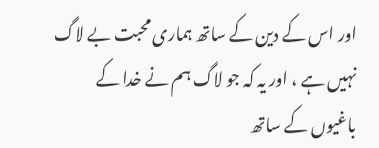اور اس کے دین کے ساتھ ہماری محبت بے لاگ نہیں ہے ، اور یہ کہ جو لاگ ہم نے خدا کے باغیوں کے ساتھ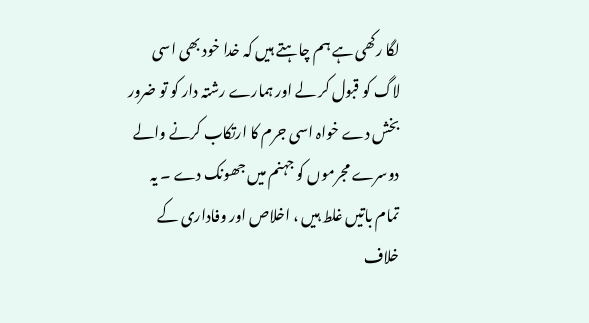لگا رکھی ہے ہم چاہتے ہیں کہ خدا خود بھی اسی لاگ کو قبول کر لے اور ہمارے رشتہ دار کو تو ضرور بخش دے خواہ اسی جرم کا ارتکاب کرنے والے دوسرے مجرموں کو جہنم میں جھونک دے ۔ یہ تمام باتیں غلط ہیں ، اخلاص اور وفاداری کے خلاف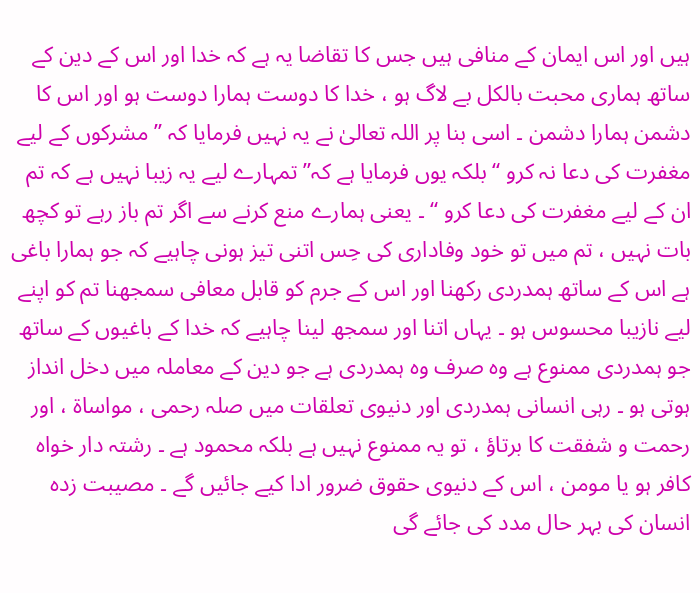ہیں اور اس ایمان کے منافی ہیں جس کا تقاضا یہ ہے کہ خدا اور اس کے دین کے ساتھ ہماری محبت بالکل بے لاگ ہو ، خدا کا دوست ہمارا دوست ہو اور اس کا دشمن ہمارا دشمن ۔ اسی بنا پر اللہ تعالیٰ نے یہ نہیں فرمایا کہ ” مشرکوں کے لیے مغفرت کی دعا نہ کرو “ بلکہ یوں فرمایا ہے کہ” تمہارے لیے یہ زیبا نہیں ہے کہ تم ان کے لیے مغفرت کی دعا کرو “ ۔ یعنی ہمارے منع کرنے سے اگر تم باز رہے تو کچھ بات نہیں ، تم میں تو خود وفاداری کی حِس اتنی تیز ہونی چاہیے کہ جو ہمارا باغی ہے اس کے ساتھ ہمدردی رکھنا اور اس کے جرم کو قابل معافی سمجھنا تم کو اپنے لیے نازیبا محسوس ہو ۔ یہاں اتنا اور سمجھ لینا چاہیے کہ خدا کے باغیوں کے ساتھ جو ہمدردی ممنوع ہے وہ صرف وہ ہمدردی ہے جو دین کے معاملہ میں دخل انداز ہوتی ہو ۔ رہی انسانی ہمدردی اور دنیوی تعلقات میں صلہ رحمی ، مواساۃ ، اور رحمت و شفقت کا برتاؤ ، تو یہ ممنوع نہیں ہے بلکہ محمود ہے ۔ رشتہ دار خواہ کافر ہو یا مومن ، اس کے دنیوی حقوق ضرور ادا کیے جائیں گے ۔ مصیبت زدہ انسان کی بہر حال مدد کی جائے گی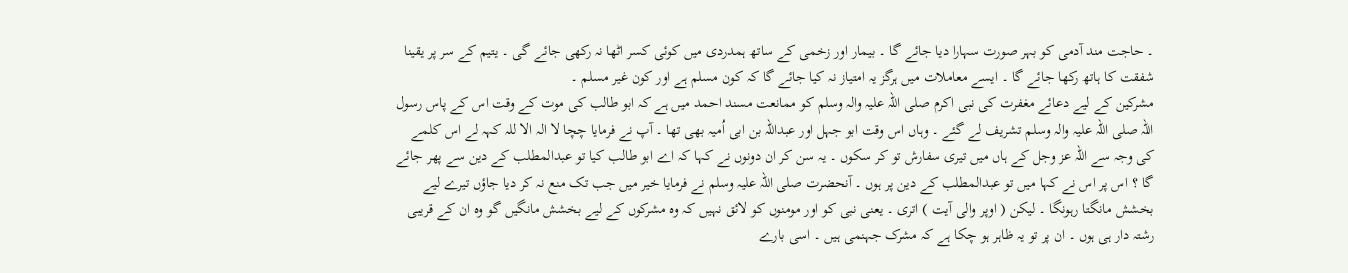۔ حاجت مند آدمی کو بہر صورت سہارا دیا جائے گا ۔ بیمار اور زخمی کے ساتھ ہمدردی میں کوئی کسر اٹھا نہ رکھی جائے گی ۔ یتیم کے سر پر یقینا شفقت کا ہاتھ رکھا جائے گا ۔ ایسے معاملات میں ہرگز یہ امتیاز نہ کیا جائے گا کہ کون مسلم ہے اور کون غیر مسلم ۔
مشرکین کے لیے دعائے مغفرت کی نبی اکرم صلی اللہ علیہ والہ وسلم کو ممانعت مسند احمد میں ہے کہ ابو طالب کی موت کے وقت اس کے پاس رسول اللہ صلی اللہ علیہ والہ وسلم تشریف لے گئے ۔ وہاں اس وقت ابو جہل اور عبداللہ بن ابی اُمیہ بھی تھا ۔ آپ نے فرمایا چچا لا الہ الا للہ کہہ لے اس کلمے کی وجہ سے اللہ عز وجل کے ہاں میں تیری سفارش تو کر سکوں ۔ یہ سن کر ان دونوں نے کہا کہ اے ابو طالب کیا تو عبدالمطلب کے دین سے پھر جائے گا ؟ اس پر اس نے کہا میں تو عبدالمطلب کے دین پر ہوں ۔ آنحضرت صلی اللہ علیہ وسلم نے فرمایا خیر میں جب تک منع نہ کر دیا جاؤں تیرے لیے بخشش مانگتا رہونگا ۔ لیکن ( اوپر والی آیت ) اتری ۔ یعنی نبی کو اور مومنوں کو لائق نہیں کہ وہ مشرکوں کے لیے بخشش مانگیں گو وہ ان کے قریبی رشتہ دار ہی ہوں ۔ ان پر تو یہ ظاہر ہو چکا ہے کہ مشرک جہنمی ہیں ۔ اسی بارے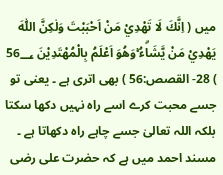میں ( اِنَّكَ لَا تَهْدِيْ مَنْ اَحْبَبْتَ وَلٰكِنَّ اللّٰهَ يَهْدِيْ مَنْ يَّشَاۗءُ ۚوَهُوَ اَعْلَمُ بِالْمُهْتَدِيْنَ 56؀ ) 28- القصص:56 ) بھی اتری ہے ۔ یعنی تو جسے محبت کرے اسے راہ نہیں دکھا سکتا بلکہ اللہ تعالیٰ جسے چاہے راہ دکھاتا ہے ۔ مسند احمد میں ہے کہ حضرت علی رضی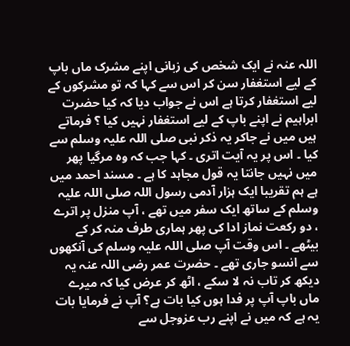اللہ عنہ نے ایک شخص کی زبانی اپنے مشرک ماں باپ کے لیے استغفار سن کر اس سے کہا کہ تو مشرکوں کے لیے استغفار کرتا ہے اس نے جواب دیا کہ کیا حضرت ابراہیم نے اپنے باپ کے لیے استغفار نہیں کیا ؟ فرماتے ہیں میں نے جاکر یہ ذکر نبی صلی اللہ علیہ وسلم سے کیا ۔ اس پر یہ آیت اتری ۔ کہا جب کہ وہ مرگیا پھر میں نہیں جانتا یہ قول مجاہد کا ہے ۔ مسند احمد میں ہے ہم تقریبا ایک ہزار آدمی رسول اللہ صلی اللہ علیہ وسلم کے ساتھ ایک سفر میں تھے ، آپ منزل پر اترے ، دو رکعت نماز ادا کی پھر ہماری طرف منہ کر کے بیٹھے ۔ اس وقت آپ صلی اللہ علیہ وسلم کی آنکھوں سے انسو جاری تھے ۔ حضرت عمر رضی اللہ عنہ یہ دیکھ کر تاب نہ لا سکے ، اٹھ کر عرض کیا کہ میرے ماں باپ آپ پر فدا ہوں کیا بات ہے؟ آپ نے فرمایا بات یہ ہے کہ میں نے اپنے رب عزوجل سے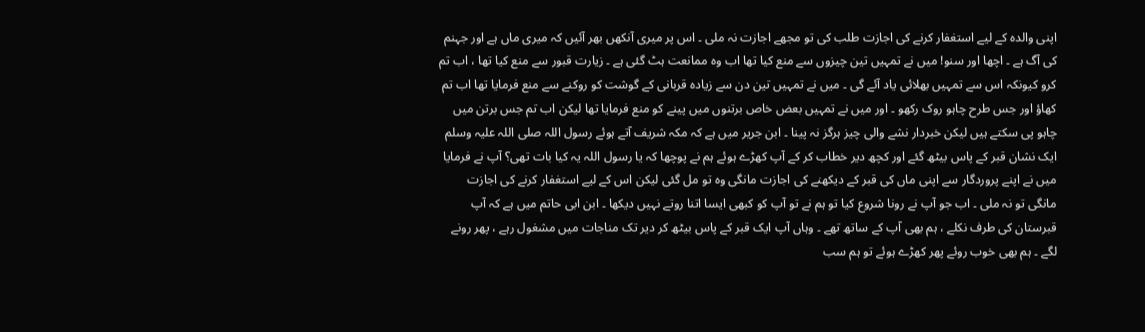اپنی والدہ کے لیے استغفار کرنے کی اجازت طلب کی تو مجھے اجازت نہ ملی ۔ اس پر میری آنکھں بھر آئیں کہ میری ماں ہے اور جہنم کی آگ ہے ۔ اچھا اور سنو! میں نے تمہیں تین چیزوں سے منع کیا تھا اب وہ ممانعت ہٹ گئی ہے ۔ زیارت قبور سے منع کیا تھا ، اب تم کرو کیونکہ اس سے تمہیں بھلائی یاد آئے گی ۔ میں نے تمہیں تین دن سے زیادہ قربانی کے گوشت کو روکنے سے منع فرمایا تھا اب تم کھاؤ اور جس طرح چاہو روک رکھو ۔ اور میں نے تمہیں بعض خاص برتنوں میں پینے کو منع فرمایا تھا لیکن اب تم جس برتن میں چاہو پی سکتے ہیں لیکن خبردار نشے والی چیز ہرگز نہ پینا ۔ ابن جریر میں ہے کہ مکہ شریف آتے ہوئے رسول اللہ صلی اللہ علیہ وسلم ایک نشان قبر کے پاس بیٹھ گئے اور کچھ دیر خطاب کر کے آپ کھڑے ہوئے ہم نے پوچھا کہ یا رسول اللہ یہ کیا بات تھی؟ آپ نے فرمایا میں نے اپنے پروردگار سے اپنی ماں کی قبر کے دیکھنے کی اجازت مانگی وہ تو مل گئی لیکن اس کے لیے استغفار کرنے کی اجازت مانگی تو نہ ملی ۔ اب جو آپ نے رونا شروع کیا تو ہم نے تو آپ کو کبھی ایسا اتنا روتے نہیں دیکھا ۔ ابن ابی حاتم میں ہے کہ آپ قبرستان کی طرف نکلے ، ہم بھی آپ کے ساتھ تھے ۔ وہاں آپ ایک قبر کے پاس بیٹھ کر دیر تک مناجات میں مشغول رہے ، پھر رونے لگے ۔ ہم بھی خوب روئے پھر کھڑے ہوئے تو ہم سب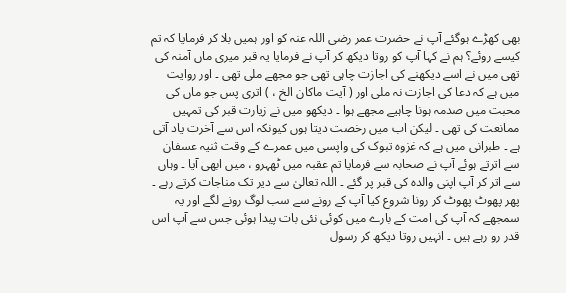بھی کھڑے ہوگئے آپ نے حضرت عمر رضی اللہ عنہ کو اور ہمیں بلا کر فرمایا کہ تم کیسے روئے؟ ہم نے کہا آپ کو روتا دیکھ کر آپ نے فرمایا یہ قبر میری ماں آمنہ کی تھی میں نے اسے دیکھنے کی اجازت چاہی تھی جو مجھے ملی تھی ۔ اور روایت میں ہے کہ دعا کی اجازت نہ ملی اور ( آیت ماکان الخ ، ) اتری پس جو ماں کی محبت میں صدمہ ہونا چاہیے مجھے ہوا ۔ دیکھو میں نے زیارت قبر کی تمہیں ممانعت کی تھی ۔ لیکن اب میں رخصت دیتا ہوں کیونکہ اس سے آخرت یاد آتی ہے ۔ طبرانی میں ہے کہ غزوہ تبوک کی واپسی میں عمرے کے وقت ثنیہ عسفان سے اترتے ہوئے آپ نے صحابہ سے فرمایا تم عقبہ میں ٹھہرو ، میں ابھی آیا ۔ وہاں سے اتر کر آپ اپنی والدہ کی قبر پر گئے ۔ اللہ تعالیٰ سے دیر تک مناجات کرتے رہے ۔ پھر پھوٹ پھوٹ کر رونا شروع کیا آپ کے رونے سے سب لوگ رونے لگے اور یہ سمجھے کہ آپ کی امت کے بارے میں کوئی نئی بات پیدا ہوئی جس سے آپ اس قدر رو رہے ہیں ۔ انہیں روتا دیکھ کر رسول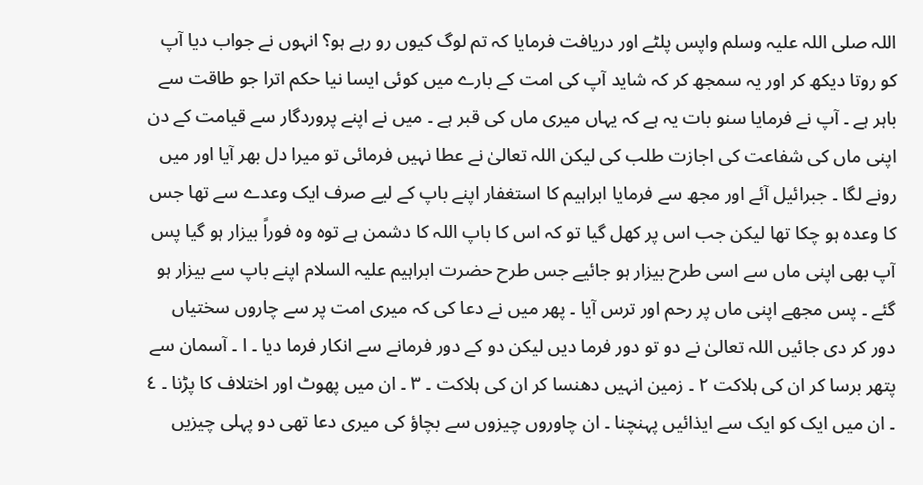اللہ صلی اللہ علیہ وسلم واپس پلٹے اور دریافت فرمایا کہ تم لوگ کیوں رو رہے ہو؟ انہوں نے جواب دیا آپ کو روتا دیکھ کر اور یہ سمجھ کر کہ شاید آپ کی امت کے بارے میں کوئی ایسا نیا حکم اترا جو طاقت سے باہر ہے ۔ آپ نے فرمایا سنو بات یہ ہے کہ یہاں میری ماں کی قبر ہے ۔ میں نے اپنے پروردگار سے قیامت کے دن اپنی ماں کی شفاعت کی اجازت طلب کی لیکن اللہ تعالیٰ نے عطا نہیں فرمائی تو میرا دل بھر آیا اور میں رونے لگا ۔ جبرائیل آئے اور مجھ سے فرمایا ابراہیم کا استغفار اپنے باپ کے لیے صرف ایک وعدے سے تھا جس کا وعدہ ہو چکا تھا لیکن جب اس پر کھل گیا تو کہ اس کا باپ اللہ کا دشمن ہے توہ وہ فوراً بیزار ہو گیا پس آپ بھی اپنی ماں سے اسی طرح بیزار ہو جائیے جس طرح حضرت ابراہیم علیہ السلام اپنے باپ سے بیزار ہو گئے ۔ پس مجھے اپنی ماں پر رحم اور ترس آیا ۔ پھر میں نے دعا کی کہ میری امت پر سے چاروں سختیاں دور کر دی جائیں اللہ تعالیٰ نے دو تو دور فرما دیں لیکن دو کے دور فرمانے سے انکار فرما دیا ۔ ا ۔ آسمان سے پتھر برسا کر ان کی ہلاکت ٢ ۔ زمین انہیں دھنسا کر ان کی ہلاکت ۔ ٣ ۔ ان میں پھوٹ اور اختلاف کا پڑنا ۔ ٤ ۔ ان میں ایک کو ایک سے ایذائیں پہنچنا ۔ ان چاوروں چیزوں سے بچاؤ کی میری دعا تھی دو پہلی چیزیں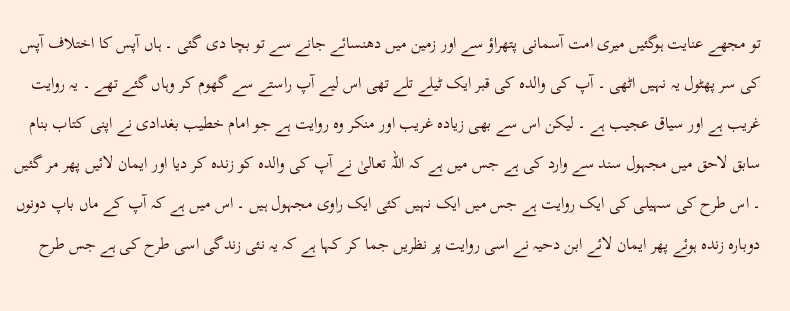تو مجھے عنایت ہوگئیں میری امت آسمانی پتھراؤ سے اور زمین میں دھنسائے جانے سے تو بچا دی گئی ۔ ہاں آپس کا اختلاف آپس کی سر پھٹول یہ نہیں اٹھی ۔ آپ کی والدہ کی قبر ایک ٹیلے تلے تھی اس لیے آپ راستے سے گھوم کر وہاں گئے تھے ۔ یہ روایت غریب ہے اور سیاق عجیب ہے ۔ لیکن اس سے بھی زیادہ غریب اور منکر وہ روایت ہے جو امام خطیب بغدادی نے اپنی کتاب بنام سابق لاحق میں مجہول سند سے وارد کی ہے جس میں ہے کہ اللہ تعالیٰ نے آپ کی والدہ کو زندہ کر دیا اور ایمان لائیں پھر مر گئیں ۔ اس طرح کی سہیلی کی ایک روایت ہے جس میں ایک نہیں کئی ایک راوی مجہول ہیں ۔ اس میں ہے کہ آپ کے ماں باپ دونوں دوبارہ زندہ ہوئے پھر ایمان لائے ابن دحیہ نے اسی روایت پر نظریں جما کر کہا ہے کہ یہ نئی زندگی اسی طرح کی ہے جس طرح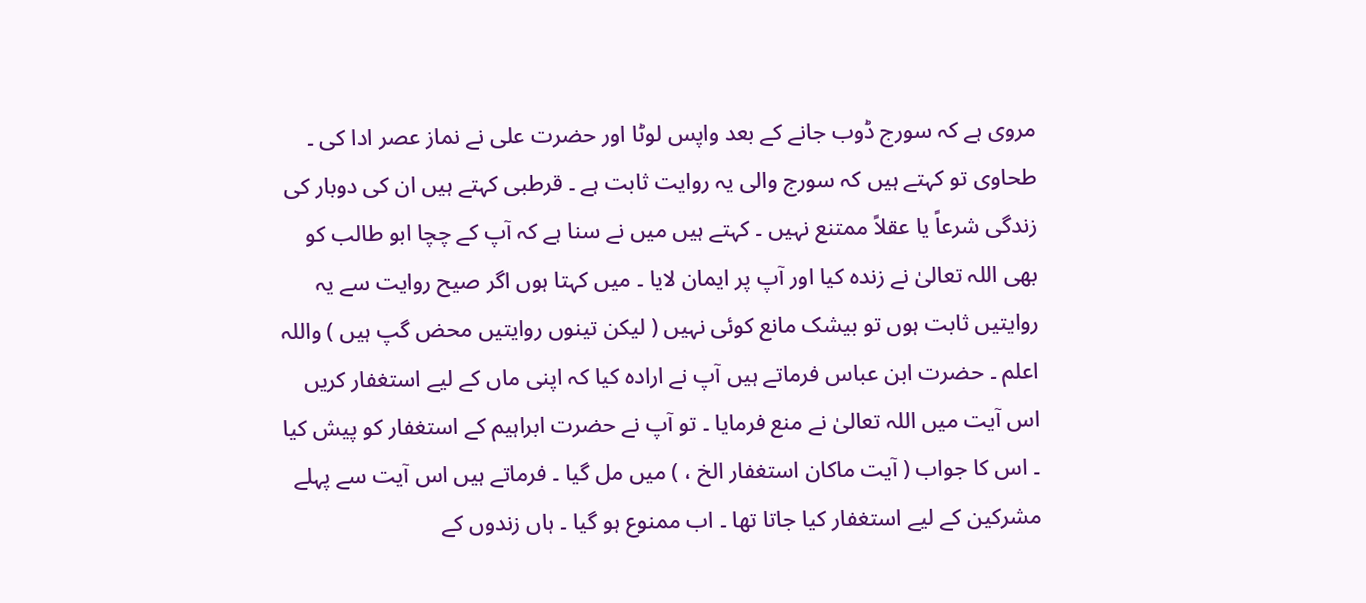مروی ہے کہ سورج ڈوب جانے کے بعد واپس لوٹا اور حضرت علی نے نماز عصر ادا کی ۔ طحاوی تو کہتے ہیں کہ سورج والی یہ روایت ثابت ہے ۔ قرطبی کہتے ہیں ان کی دوبار کی زندگی شرعاً یا عقلاً ممتنع نہیں ۔ کہتے ہیں میں نے سنا ہے کہ آپ کے چچا ابو طالب کو بھی اللہ تعالیٰ نے زندہ کیا اور آپ پر ایمان لایا ۔ میں کہتا ہوں اگر صیح روایت سے یہ روایتیں ثابت ہوں تو بیشک مانع کوئی نہیں ( لیکن تینوں روایتیں محض گپ ہیں ) واللہ اعلم ۔ حضرت ابن عباس فرماتے ہیں آپ نے ارادہ کیا کہ اپنی ماں کے لیے استغفار کریں اس آیت میں اللہ تعالیٰ نے منع فرمایا ۔ تو آپ نے حضرت ابراہیم کے استغفار کو پیش کیا ۔ اس کا جواب ( آیت ماکان استغفار الخ ، ) میں مل گیا ۔ فرماتے ہیں اس آیت سے پہلے مشرکین کے لیے استغفار کیا جاتا تھا ۔ اب ممنوع ہو گیا ۔ ہاں زندوں کے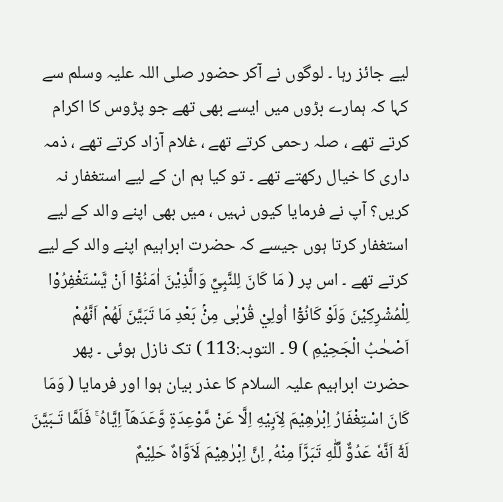لیے جائز رہا ۔ لوگوں نے آکر حضور صلی اللہ علیہ وسلم سے کہا کہ ہمارے بڑوں میں ایسے بھی تھے جو پڑوس کا اکرام کرتے تھے ، صلہ رحمی کرتے تھے ، غلام آزاد کرتے تھے ، ذمہ داری کا خیال رکھتے تھے ۔ تو کیا ہم ان کے لیے استغفار نہ کریں؟ آپ نے فرمایا کیوں نہیں ، میں بھی اپنے والد کے لیے استغفار کرتا ہوں جیسے کہ حضرت ابراہیم اپنے والد کے لیے کرتے تھے ۔ اس پر ( مَا كَانَ لِلنَّبِيِّ وَالَّذِيْنَ اٰمَنُوْٓا اَنْ يَّسْتَغْفِرُوْا لِلْمُشْرِكِيْنَ وَلَوْ كَانُوْٓا اُولِيْ قُرْبٰى مِنْۢ بَعْدِ مَا تَبَيَّنَ لَھُمْ اَنَّھُمْ اَصْحٰبُ الْجَحِيْمِ ) 9 ۔ التوبہ:113 ) تک نازل ہوئی ۔ پھر حضرت ابراہیم علیہ السلام کا عذر بیان ہوا اور فرمایا ( وَمَا كَانَ اسْتِغْفَارُ اِبْرٰهِيْمَ لِاَبِيْهِ اِلَّا عَنْ مَّوْعِدَةٍ وَّعَدَھَآ اِيَّاهُ ۚ فَلَمَّا تَـبَيَّنَ لَهٗٓ اَنَّهٗ عَدُوٌّ لِّلّٰهِ تَبَرَّاَ مِنْهُ ۭ اِنَّ اِبْرٰهِيْمَ لَاَوَّاهٌ حَلِيْمٌ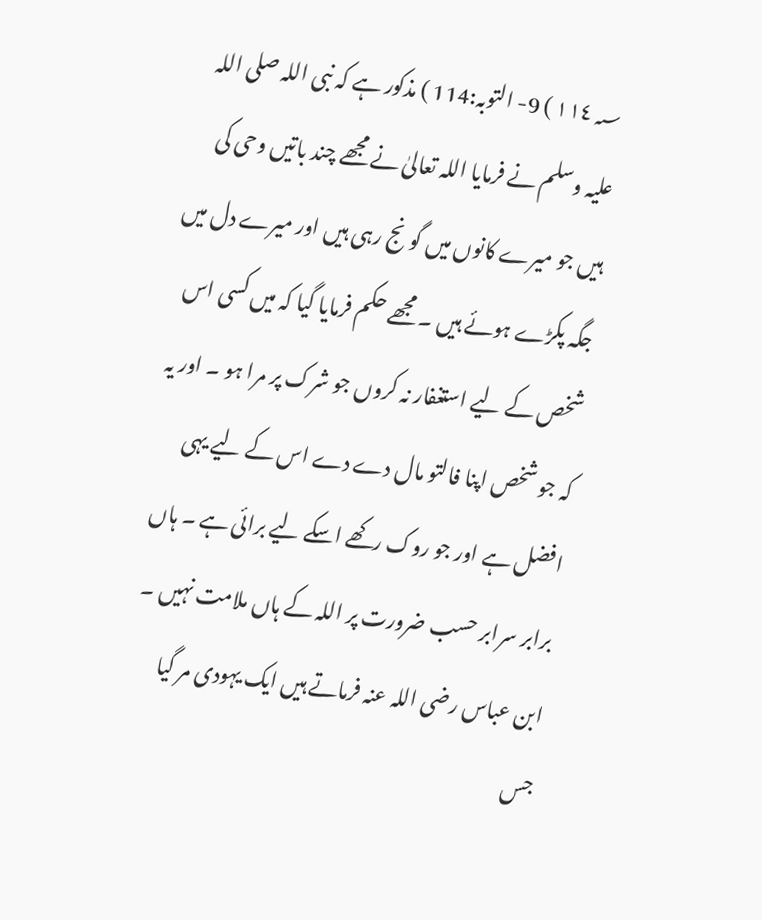١١٤؁ ) 9- التوبہ:114 ) مذکور ہے کہ نبی اللہ صلی اللہ علیہ وسلم نے فرمایا اللہ تعالیٰ نے مجھے چند باتیں وحی کی ہیں جو میرے کانوں میں گونج رہی ہیں اور میرے دل میں جگہ پکڑے ہوئے ہیں ۔ مجھے حکم فرمایا گیا کہ میں کسی اس شخص کے لیے استغفار نہ کروں جو شرک پر مرا ہو ۔ اور یہ کہ جو شخص اپنا فالتو مال دے دے اس کے لیے یہی افضل ہے اور جو روک رکھے اسکے لیے برائی ہے ۔ ہاں برابر سرابر حسب ضرورت پر اللہ کے ہاں ملامت نہیں ۔ ابن عباس رضی اللہ عنہ فرماتے ہیں ایک یہودی مر گیا جس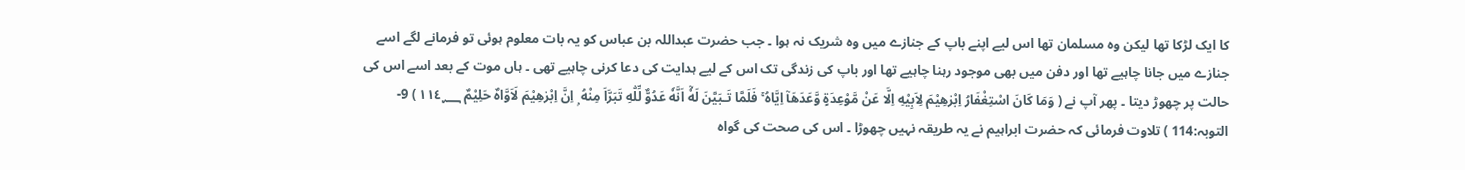کا ایک لڑکا تھا لیکن وہ مسلمان تھا اس لیے اپنے باپ کے جنازے میں وہ شریک نہ ہوا ۔ جب حضرت عبداللہ بن عباس کو یہ بات معلوم ہوئی تو فرمانے لگے اسے جنازے میں جانا چاہیے تھا اور دفن میں بھی موجود رہنا چاہیے تھا اور باپ کی زندگی تک اس کے لیے ہدایت کی دعا کرنی چاہیے تھی ۔ ہاں موت کے بعد اسے اس کی حالت پر چھوڑ دیتا ۔ پھر آپ نے ( وَمَا كَانَ اسْتِغْفَارُ اِبْرٰهِيْمَ لِاَبِيْهِ اِلَّا عَنْ مَّوْعِدَةٍ وَّعَدَھَآ اِيَّاهُ ۚ فَلَمَّا تَـبَيَّنَ لَهٗٓ اَنَّهٗ عَدُوٌّ لِّلّٰهِ تَبَرَّاَ مِنْهُ ۭ اِنَّ اِبْرٰهِيْمَ لَاَوَّاهٌ حَلِيْمٌ ١١٤؁ ) 9- التوبہ:114 ) تلاوت فرمائی کہ حضرت ابراہیم نے یہ طریقہ نہیں چھوڑا ۔ اس کی صحت کی گواہ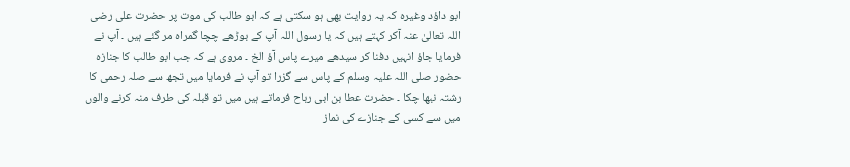ابو داؤد وغیرہ کہ یہ روایت بھی ہو سکتی ہے کہ ابو طالب کی موت پر حضرت علی رضی اللہ تعالیٰ عنہ آکر کہتے ہیں کہ یا رسول اللہ آپ کے بوڑھے چچا گمراہ مر گئے ہیں ۔ آپ نے فرمایا جاؤ انہیں دفنا کر سیدھے میرے پاس آؤ الخ ۔ مروی ہے کہ جب ابو طالب کا جنازہ حضور صلی اللہ علیہ وسلم کے پاس سے گزرا تو آپ نے فرمایا میں تجھ سے صلہ رحمی کا رشتہ نبھا چکا ۔ حضرت عطا بن ابی رباح فرماتے ہیں میں تو قبلہ کی طرف منہ کرنے والوں میں سے کسی کے جنازے کی نماز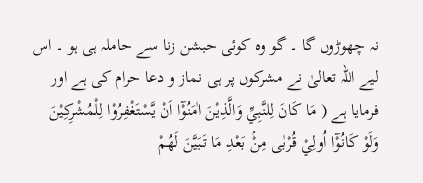نہ چھوڑوں گا ۔ گو وہ کوئی حبشن زنا سے حاملہ ہی ہو ۔ اس لیے اللہ تعالیٰ نے مشرکوں پر ہی نماز و دعا حرام کی ہے اور فرمایا ہے ( مَا كَانَ لِلنَّبِيِّ وَالَّذِيْنَ اٰمَنُوْٓا اَنْ يَّسْتَغْفِرُوْا لِلْمُشْرِكِيْنَ وَلَوْ كَانُوْٓا اُولِيْ قُرْبٰى مِنْۢ بَعْدِ مَا تَبَيَّنَ لَھُمْ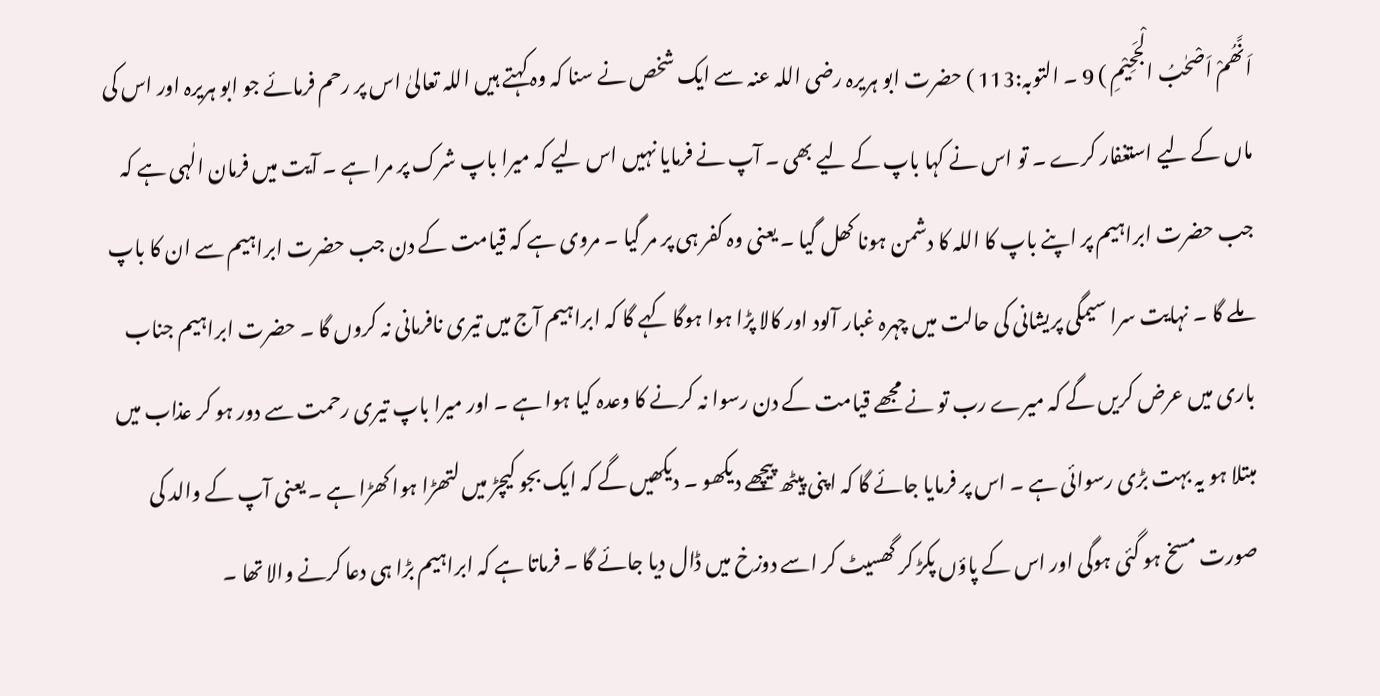اَنَّھُمْ اَصْحٰبُ الْجَحِيْمِ ) 9 ۔ التوبہ:113 ) حضرت ابو ہریرہ رضی اللہ عنہ سے ایک شخص نے سنا کہ وہ کہتے ہیں اللہ تعالیٰ اس پر رحم فرمائے جو ابو ہریرہ اور اس کی ماں کے لیے استغفار کرے ۔ تو اس نے کہا باپ کے لیے بھی ۔ آپ نے فرمایا نہیں اس لیے کہ میرا باپ شرک پر مرا ہے ۔ آیت میں فرمان الٰہی ہے کہ جب حضرت ابراہیم پر اپنے باپ کا اللہ کا دشمن ہونا کھل گیا ۔ یعنی وہ کفر ہی پر مر گیا ۔ مروی ہے کہ قیامت کے دن جب حضرت ابراہیم سے ان کا باپ ملے گا ۔ نہایت سرا سیمگی پریشانی کی حالت میں چہرہ غبار آلود اور کالا پڑا ہوا ہوگا کہے گا کہ ابراہیم آج میں تیری نافرمانی نہ کروں گا ۔ حضرت ابراہیم جناب باری میں عرض کریں گے کہ میرے رب تو نے مجھے قیامت کے دن رسوا نہ کرنے کا وعدہ کیا ہوا ہے ۔ اور میرا باپ تیری رحمت سے دور ہو کر عذاب میں مبتلا ہو یہ بہت بڑی رسوائی ہے ۔ اس پر فرمایا جائے گا کہ اپنی پیٹھ پیچھے دیکھو ۔ دیکھیں گے کہ ایک بجو کیچڑ میں لتھڑا ہوا کھڑا ہے ۔ یعنی آپ کے والد کی صورت مسخ ہو گئی ہوگی اور اس کے پاؤں پکڑ کر گھسیٹ کر اسے دوزخ میں ڈال دیا جائے گا ۔ فرماتا ہے کہ ابراہیم بڑا ہی دعا کرنے والا تھا ۔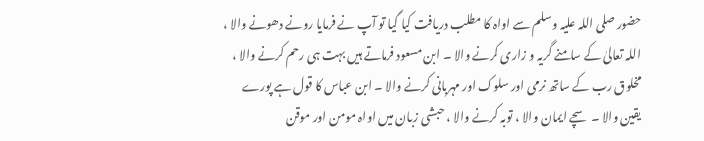حضور صلی اللہ علیہ وسلم سے اواہ کا مطلب دریافت کیا گیا تو آپ نے فرمایا رونے دھونے والا ، اللہ تعالیٰ کے سامنے گریہ و زاری کرنے والا ۔ ابن مسعود فرماتے ہیں بہت ہی رحم کرنے والا ، مخلوق رب کے ساتھ نرمی اور سلوک اور مہربانی کرنے والا ۔ ابن عباس کا قول ہے پورے یقین والا ۔ سچے ایمان والا ، توبہ کرنے والا ، حبشی زبان میں اواہ مومن اور موقن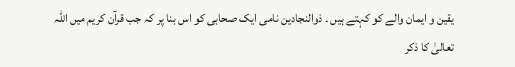یقین و ایمان والے کو کہتے ہیں ۔ ذوالنجادین نامی ایک صحابی کو اس بنا پر کہ جب قرآن کریم میں اللہ تعالیٰ کا ذکر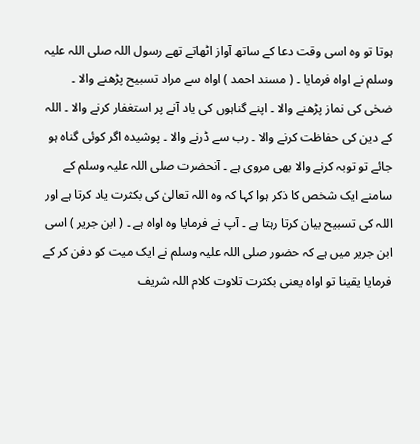ہوتا تو وہ اسی وقت دعا کے ساتھ آواز اٹھاتے تھے رسول اللہ صلی اللہ علیہ وسلم نے اواہ فرمایا ۔ ( مسند احمد ) اواہ سے مراد تسبیح پڑھنے والا ۔ ضحٰی کی نماز پڑھنے والا ۔ اپنے گناہوں کی یاد آنے پر استغفار کرنے والا ۔ اللہ کے دین کی حفاظت کرنے والا ۔ رب سے ڈرنے والا ۔ پوشیدہ اگر کوئی گناہ ہو جائے تو توبہ کرنے والا بھی مروی ہے ۔ آنحضرت صلی اللہ علیہ وسلم کے سامنے ایک شخص کا ذکر ہوا کہا کہ وہ اللہ تعالیٰ کی بکثرت یاد کرتا ہے اور اللہ کی تسبیح بیان کرتا رہتا ہے ۔ آپ نے فرمایا وہ اواہ ہے ۔ ( ابن جریر ) اسی ابن جریر میں ہے کہ حضور صلی اللہ علیہ وسلم نے ایک میت کو دفن کر کے فرمایا یقینا تو اواہ یعنی بکثرت تلاوت کلام اللہ شریف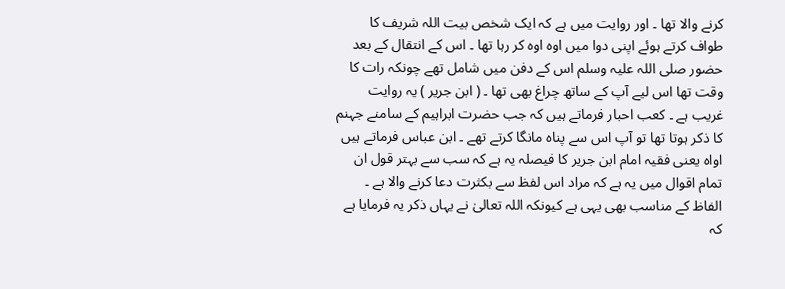کرنے والا تھا ۔ اور روایت میں ہے کہ ایک شخص بیت اللہ شریف کا طواف کرتے ہوئے اپنی دوا میں اوہ اوہ کر رہا تھا ۔ اس کے انتقال کے بعد حضور صلی اللہ علیہ وسلم اس کے دفن میں شامل تھے چونکہ رات کا وقت تھا اس لیے آپ کے ساتھ چراغ بھی تھا ۔ ( ابن جریر ) یہ روایت غریب ہے ۔ کعب احبار فرماتے ہیں کہ جب حضرت ابراہیم کے سامنے جہنم کا ذکر ہوتا تھا تو آپ اس سے پناہ مانگا کرتے تھے ۔ ابن عباس فرماتے ہیں اواہ یعنی فقیہ امام ابن جریر کا فیصلہ یہ ہے کہ سب سے بہتر قول ان تمام اقوال میں یہ ہے کہ مراد اس لفظ سے بکثرت دعا کرنے والا ہے ۔ الفاظ کے مناسب بھی یہی ہے کیونکہ اللہ تعالیٰ نے یہاں ذکر یہ فرمایا ہے کہ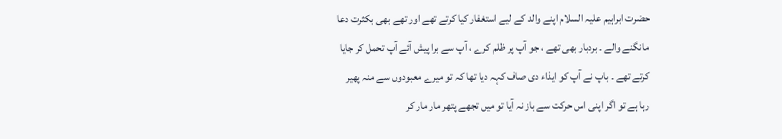حضرت ابراہیم علیہ السلام اپنے والد کے لیے استغفار کیا کرتے تھے اور تھے بھی بکثرت دعا مانگنے والے ۔ بردبار بھی تھے ، جو آپ پر ظلم کرے ، آپ سے برا پیش آئے آپ تحمل کر جایا کرتے تھے ۔ باپ نے آپ کو ایذاء دی صاف کہہ دیا تھا کہ تو میرے معبودوں سے منہ پھیر رہا ہے تو اگر اپنی اس حرکت سے باز نہ آیا تو میں تجھے پتھر مار مار کر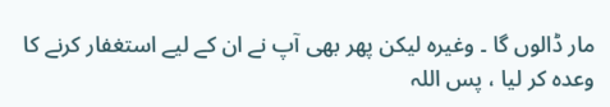مار ڈالوں گا ۔ وغیرہ لیکن پھر بھی آپ نے ان کے لیے استغفار کرنے کا وعدہ کر لیا ، پس اللہ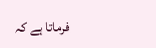فرماتا ہے کہ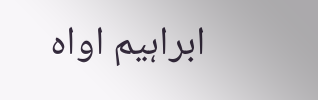ابراہیم اواہ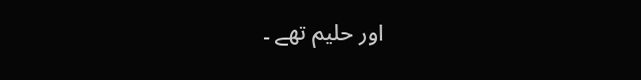اور حلیم تھے ۔